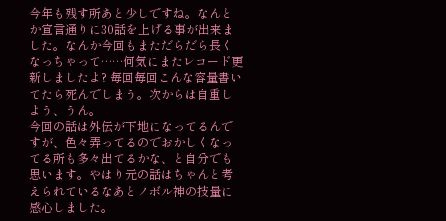今年も残す所あと少しですね。なんとか宣言通りに30話を上げる事が出来ました。なんか今回もまただらだら長くなっちゃって……何気にまたレコード更新しましたよ? 毎回毎回こんな容量書いてたら死んでしまう。次からは自重しよう、うん。
今回の話は外伝が下地になってるんですが、色々弄ってるのでおかしくなってる所も多々出てるかな、と自分でも思います。やはり元の話はちゃんと考えられているなあとノボル神の技量に感心しました。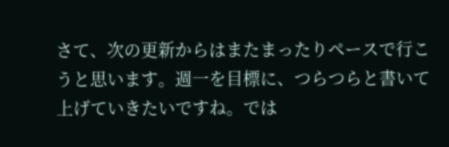さて、次の更新からはまたまったりペースで行こうと思います。週一を目標に、つらつらと書いて上げていきたいですね。では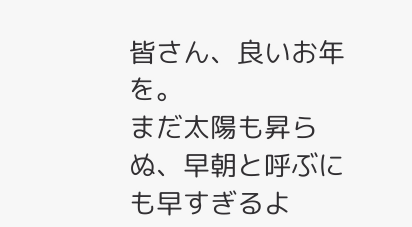皆さん、良いお年を。
まだ太陽も昇らぬ、早朝と呼ぶにも早すぎるよ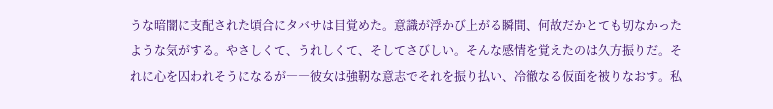うな暗闇に支配された頃合にタバサは目覚めた。意識が浮かび上がる瞬間、何故だかとても切なかったような気がする。やさしくて、うれしくて、そしてさびしい。そんな感情を覚えたのは久方振りだ。それに心を囚われそうになるが――彼女は強靭な意志でそれを振り払い、冷徹なる仮面を被りなおす。私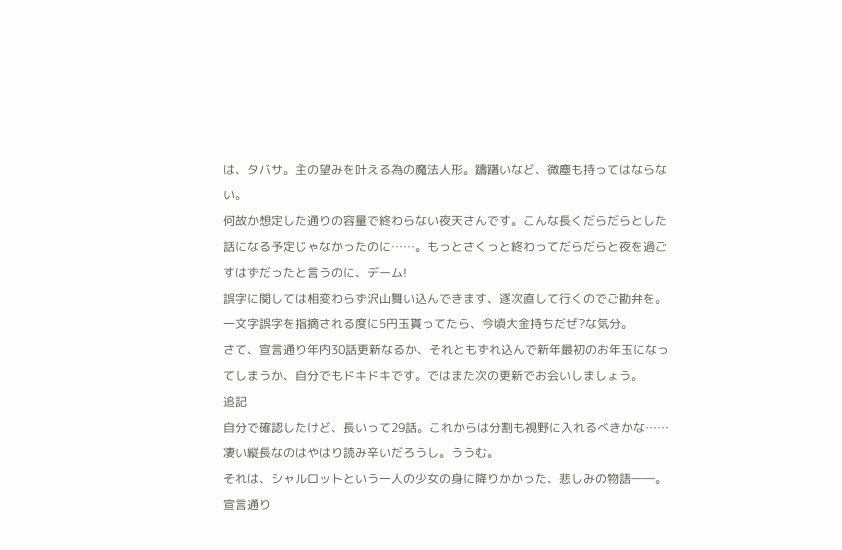は、タバサ。主の望みを叶える為の魔法人形。躊躇いなど、微塵も持ってはならない。
何故か想定した通りの容量で終わらない夜天さんです。こんな長くだらだらとした話になる予定じゃなかったのに……。もっとさくっと終わってだらだらと夜を過ごすはずだったと言うのに、デーム!
誤字に関しては相変わらず沢山舞い込んできます、逐次直して行くのでご勘弁を。一文字誤字を指摘される度に5円玉貰ってたら、今頃大金持ちだぜ?な気分。
さて、宣言通り年内30話更新なるか、それともずれ込んで新年最初のお年玉になってしまうか、自分でもドキドキです。ではまた次の更新でお会いしましょう。
追記
自分で確認したけど、長いって29話。これからは分割も視野に入れるべきかな……凄い縦長なのはやはり読み辛いだろうし。ううむ。
それは、シャルロットという一人の少女の身に降りかかった、悲しみの物語――。
宣言通り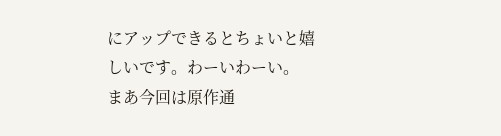にアップできるとちょいと嬉しいです。わーいわーい。
まあ今回は原作通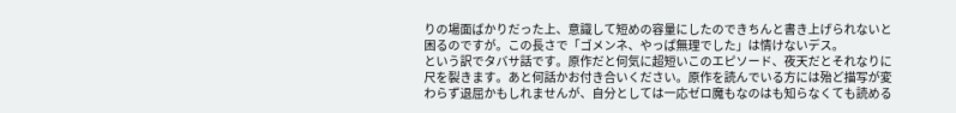りの場面ばかりだった上、意識して短めの容量にしたのできちんと書き上げられないと困るのですが。この長さで「ゴメンネ、やっぱ無理でした」は情けないデス。
という訳でタバサ話です。原作だと何気に超短いこのエピソード、夜天だとそれなりに尺を裂きます。あと何話かお付き合いください。原作を読んでいる方には殆ど描写が変わらず退屈かもしれませんが、自分としては一応ゼロ魔もなのはも知らなくても読める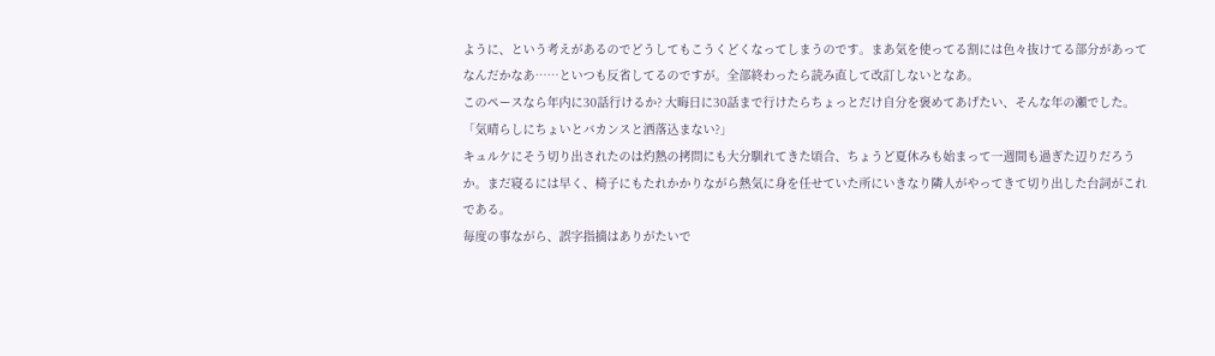ように、という考えがあるのでどうしてもこうくどくなってしまうのです。まあ気を使ってる割には色々抜けてる部分があってなんだかなあ……といつも反省してるのですが。全部終わったら読み直して改訂しないとなあ。
このペースなら年内に30話行けるか? 大晦日に30話まで行けたらちょっとだけ自分を褒めてあげたい、そんな年の瀬でした。
「気晴らしにちょいとバカンスと洒落込まない?」
キュルケにそう切り出されたのは灼熱の拷問にも大分馴れてきた頃合、ちょうど夏休みも始まって一週間も過ぎた辺りだろうか。まだ寝るには早く、椅子にもたれかかりながら熱気に身を任せていた所にいきなり隣人がやってきて切り出した台詞がこれである。
毎度の事ながら、誤字指摘はありがたいで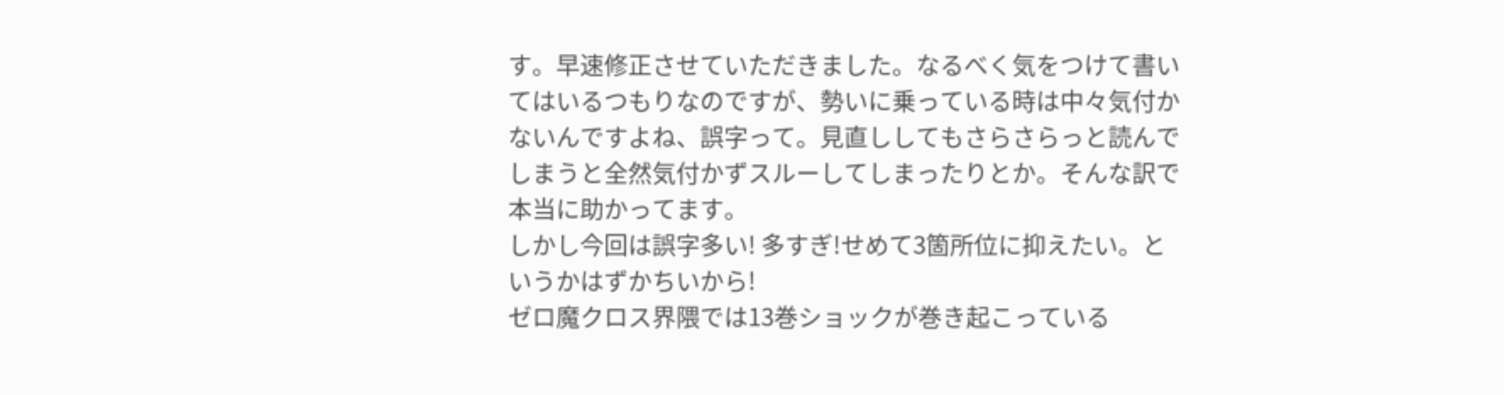す。早速修正させていただきました。なるべく気をつけて書いてはいるつもりなのですが、勢いに乗っている時は中々気付かないんですよね、誤字って。見直ししてもさらさらっと読んでしまうと全然気付かずスルーしてしまったりとか。そんな訳で本当に助かってます。
しかし今回は誤字多い! 多すぎ!せめて3箇所位に抑えたい。というかはずかちいから!
ゼロ魔クロス界隈では13巻ショックが巻き起こっている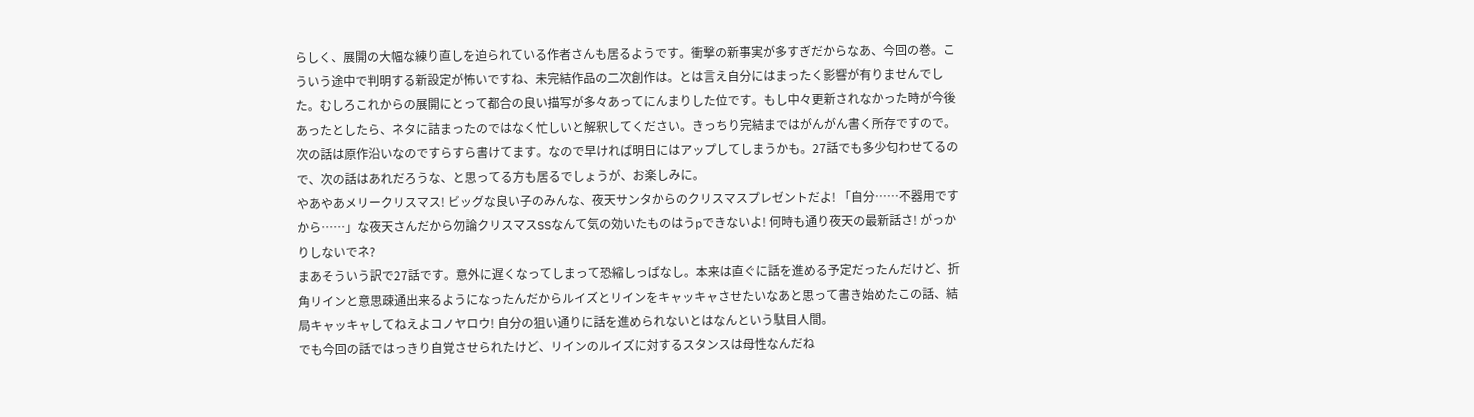らしく、展開の大幅な練り直しを迫られている作者さんも居るようです。衝撃の新事実が多すぎだからなあ、今回の巻。こういう途中で判明する新設定が怖いですね、未完結作品の二次創作は。とは言え自分にはまったく影響が有りませんでした。むしろこれからの展開にとって都合の良い描写が多々あってにんまりした位です。もし中々更新されなかった時が今後あったとしたら、ネタに詰まったのではなく忙しいと解釈してください。きっちり完結まではがんがん書く所存ですので。
次の話は原作沿いなのですらすら書けてます。なので早ければ明日にはアップしてしまうかも。27話でも多少匂わせてるので、次の話はあれだろうな、と思ってる方も居るでしょうが、お楽しみに。
やあやあメリークリスマス! ビッグな良い子のみんな、夜天サンタからのクリスマスプレゼントだよ! 「自分……不器用ですから……」な夜天さんだから勿論クリスマスSSなんて気の効いたものはうpできないよ! 何時も通り夜天の最新話さ! がっかりしないでネ?
まあそういう訳で27話です。意外に遅くなってしまって恐縮しっぱなし。本来は直ぐに話を進める予定だったんだけど、折角リインと意思疎通出来るようになったんだからルイズとリインをキャッキャさせたいなあと思って書き始めたこの話、結局キャッキャしてねえよコノヤロウ! 自分の狙い通りに話を進められないとはなんという駄目人間。
でも今回の話ではっきり自覚させられたけど、リインのルイズに対するスタンスは母性なんだね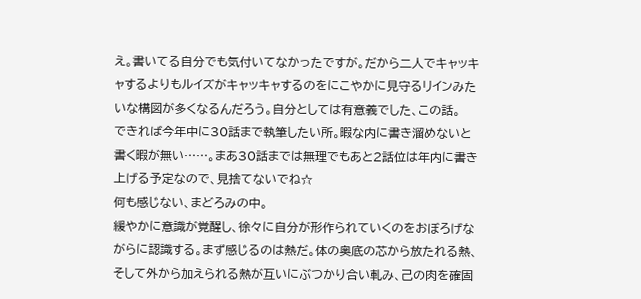え。書いてる自分でも気付いてなかったですが。だから二人でキャッキャするよりもルイズがキャッキャするのをにこやかに見守るリインみたいな構図が多くなるんだろう。自分としては有意義でした、この話。
できれば今年中に30話まで執筆したい所。暇な内に書き溜めないと書く暇が無い……。まあ30話までは無理でもあと2話位は年内に書き上げる予定なので、見捨てないでね☆
何も感じない、まどろみの中。
緩やかに意識が覚醒し、徐々に自分が形作られていくのをおぼろげながらに認識する。まず感じるのは熱だ。体の奥底の芯から放たれる熱、そして外から加えられる熱が互いにぶつかり合い軋み、己の肉を確固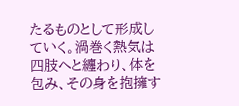たるものとして形成していく。渦巻く熱気は四肢へと纏わり、体を包み、その身を抱擁す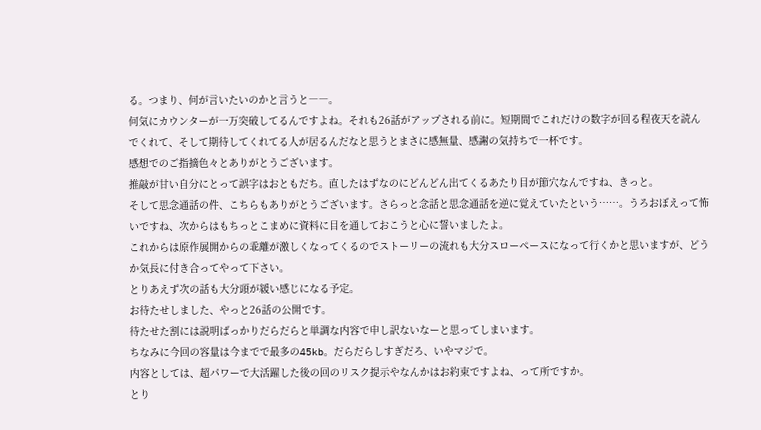る。つまり、何が言いたいのかと言うと――。
何気にカウンターが一万突破してるんですよね。それも26話がアップされる前に。短期間でこれだけの数字が回る程夜天を読んでくれて、そして期待してくれてる人が居るんだなと思うとまさに感無量、感謝の気持ちで一杯です。
感想でのご指摘色々とありがとうございます。
推敲が甘い自分にとって誤字はおともだち。直したはずなのにどんどん出てくるあたり目が節穴なんですね、きっと。
そして思念通話の件、こちらもありがとうございます。さらっと念話と思念通話を逆に覚えていたという……。うろおぼえって怖いですね、次からはもちっとこまめに資料に目を通しておこうと心に誓いましたよ。
これからは原作展開からの乖離が激しくなってくるのでストーリーの流れも大分スローペースになって行くかと思いますが、どうか気長に付き合ってやって下さい。
とりあえず次の話も大分頭が緩い感じになる予定。
お待たせしました、やっと26話の公開です。
待たせた割には説明ばっかりだらだらと単調な内容で申し訳ないなーと思ってしまいます。
ちなみに今回の容量は今までで最多の45kb。だらだらしすぎだろ、いやマジで。
内容としては、超パワーで大活躍した後の回のリスク提示やなんかはお約束ですよね、って所ですか。
とり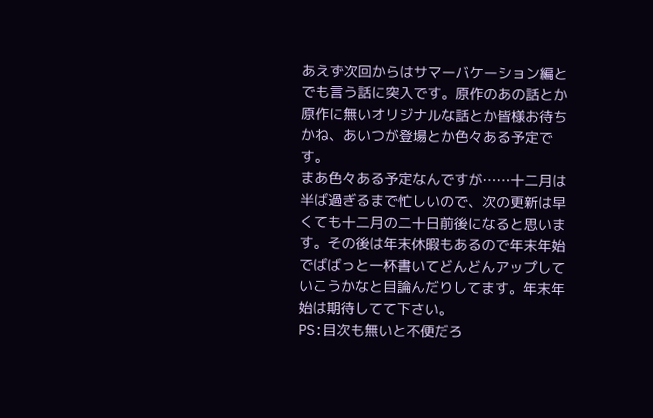あえず次回からはサマーバケーション編とでも言う話に突入です。原作のあの話とか原作に無いオリジナルな話とか皆様お待ちかね、あいつが登場とか色々ある予定です。
まあ色々ある予定なんですが……十二月は半ば過ぎるまで忙しいので、次の更新は早くても十二月の二十日前後になると思います。その後は年末休暇もあるので年末年始でばばっと一杯書いてどんどんアップしていこうかなと目論んだりしてます。年末年始は期待してて下さい。
PS:目次も無いと不便だろ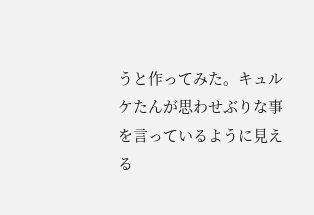うと作ってみた。キュルケたんが思わせぶりな事を言っているように見える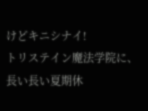けどキニシナイ!
トリステイン魔法学院に、長い長い夏期休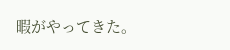暇がやってきた。